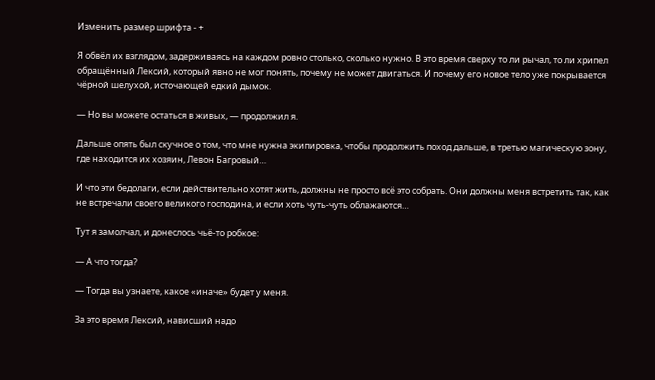Изменить размер шрифта - +

Я обвёл их взглядом, задерживаясь на каждом ровно столько, сколько нужно. В это время сверху то ли рычал, то ли хрипел обращённый Лексий, который явно не мог понять, почему не может двигаться. И почему его новое тело уже покрывается чёрной шелухой, источающей едкий дымок.

— Но вы можете остаться в живых, — продолжил я.

Дальше опять был скучное о том, что мне нужна экипировка, чтобы продолжить поход дальше, в третью магическую зону, где находится их хозяин, Левон Багровый…

И что эти бедолаги, если действительно хотят жить, должны не просто всё это собрать. Они должны меня встретить так, как не встречали своего великого господина, и если хоть чуть-чуть облажаются…

Тут я замолчал, и донеслось чьё-то робкое:

— А что тогда?

— Тогда вы узнаете, какое «иначе» будет у меня.

За это время Лексий, нависший надо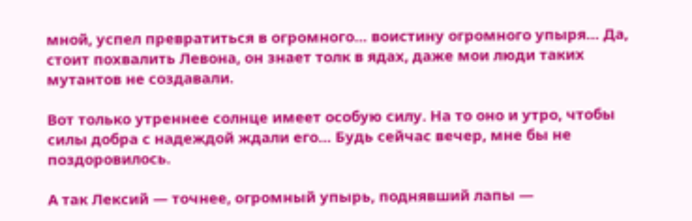мной, успел превратиться в огромного… воистину огромного упыря… Да, стоит похвалить Левона, он знает толк в ядах, даже мои люди таких мутантов не создавали.

Вот только утреннее солнце имеет особую силу. На то оно и утро, чтобы силы добра с надеждой ждали его… Будь сейчас вечер, мне бы не поздоровилось.

А так Лексий — точнее, огромный упырь, поднявший лапы —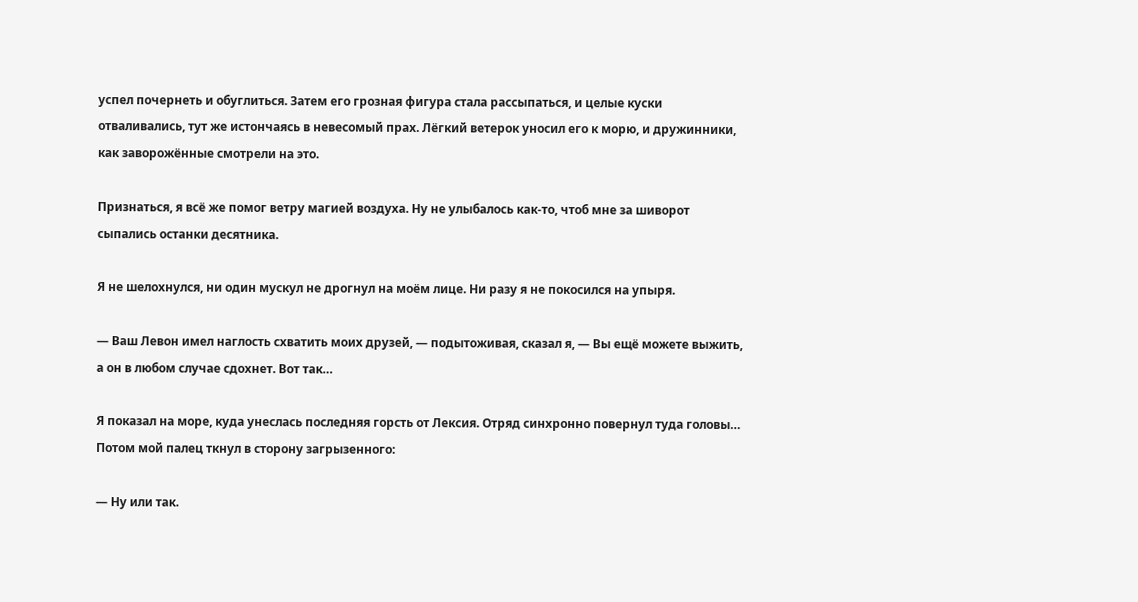успел почернеть и обуглиться. Затем его грозная фигура стала рассыпаться, и целые куски отваливались, тут же истончаясь в невесомый прах. Лёгкий ветерок уносил его к морю, и дружинники, как заворожённые смотрели на это.

Признаться, я всё же помог ветру магией воздуха. Ну не улыбалось как-то, чтоб мне за шиворот сыпались останки десятника.

Я не шелохнулся, ни один мускул не дрогнул на моём лице. Ни разу я не покосился на упыря.

— Ваш Левон имел наглость схватить моих друзей, — подытоживая, сказал я, — Вы ещё можете выжить, а он в любом случае сдохнет. Вот так…

Я показал на море, куда унеслась последняя горсть от Лексия. Отряд синхронно повернул туда головы… Потом мой палец ткнул в сторону загрызенного:

— Ну или так.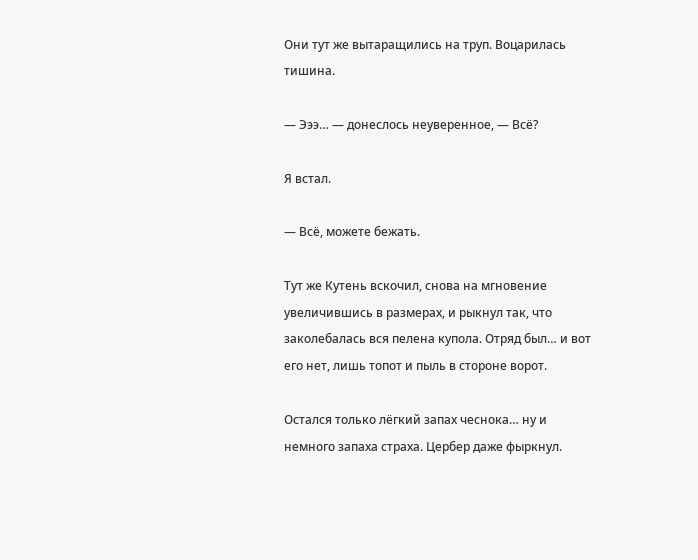Они тут же вытаращились на труп. Воцарилась тишина.

— Эээ… — донеслось неуверенное, — Всё?

Я встал.

— Всё, можете бежать.

Тут же Кутень вскочил, снова на мгновение увеличившись в размерах, и рыкнул так, что заколебалась вся пелена купола. Отряд был… и вот его нет, лишь топот и пыль в стороне ворот.

Остался только лёгкий запах чеснока… ну и немного запаха страха. Цербер даже фыркнул.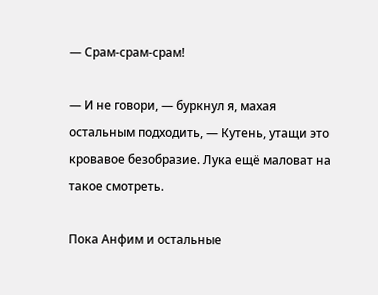— Срам-срам-срам!

— И не говори, — буркнул я, махая остальным подходить, — Кутень, утащи это кровавое безобразие. Лука ещё маловат на такое смотреть.

Пока Анфим и остальные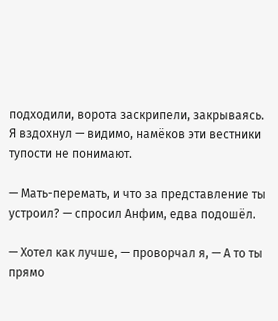подходили, ворота заскрипели, закрываясь. Я вздохнул — видимо, намёков эти вестники тупости не понимают.

— Мать-перемать, и что за представление ты устроил? — спросил Анфим, едва подошёл.

— Хотел как лучше, — проворчал я, — А то ты прямо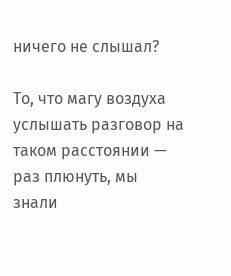ничего не слышал?

То, что магу воздуха услышать разговор на таком расстоянии — раз плюнуть, мы знали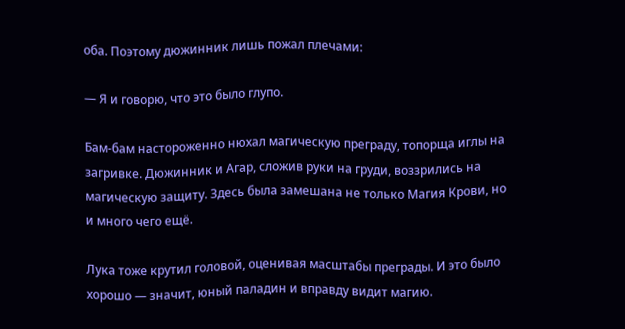оба. Поэтому дюжинник лишь пожал плечами:

— Я и говорю, что это было глупо.

Бам-бам настороженно нюхал магическую преграду, топорща иглы на загривке. Дюжинник и Агар, сложив руки на груди, воззрились на магическую защиту. Здесь была замешана не только Магия Крови, но и много чего ещё.

Лука тоже крутил головой, оценивая масштабы преграды. И это было хорошо — значит, юный паладин и вправду видит магию.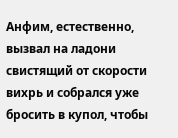Анфим, естественно, вызвал на ладони свистящий от скорости вихрь и собрался уже бросить в купол, чтобы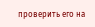проверить его на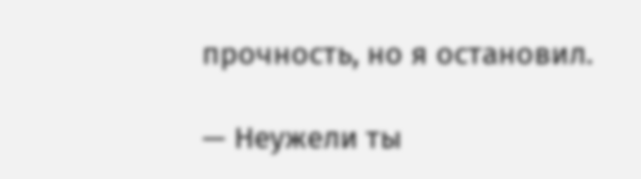прочность, но я остановил.

— Неужели ты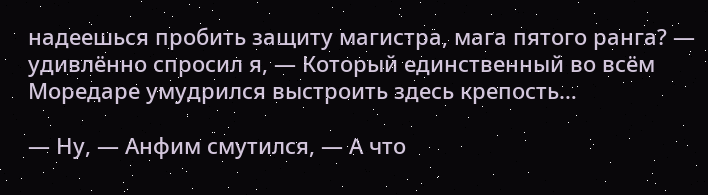надеешься пробить защиту магистра, мага пятого ранга? — удивлённо спросил я, — Который единственный во всём Моредаре умудрился выстроить здесь крепость…

— Ну, — Анфим смутился, — А что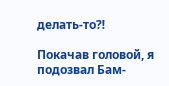делать-то⁈

Покачав головой, я подозвал Бам-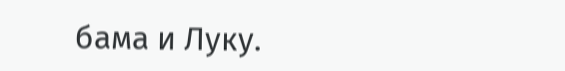бама и Луку.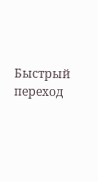Быстрый переход